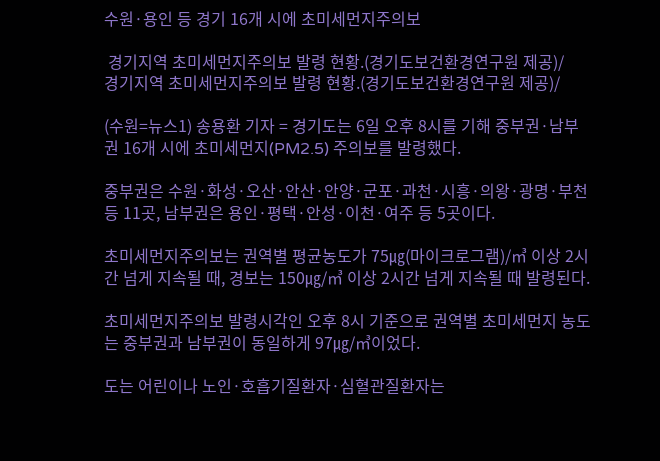수원·용인 등 경기 16개 시에 초미세먼지주의보

 경기지역 초미세먼지주의보 발령 현황.(경기도보건환경연구원 제공)/
경기지역 초미세먼지주의보 발령 현황.(경기도보건환경연구원 제공)/

(수원=뉴스1) 송용환 기자 = 경기도는 6일 오후 8시를 기해 중부권·남부권 16개 시에 초미세먼지(PM2.5) 주의보를 발령했다.

중부권은 수원·화성·오산·안산·안양·군포·과천·시흥·의왕·광명·부천 등 11곳, 남부권은 용인·평택·안성·이천·여주 등 5곳이다.

초미세먼지주의보는 권역별 평균농도가 75㎍(마이크로그램)/㎥ 이상 2시간 넘게 지속될 때, 경보는 150㎍/㎥ 이상 2시간 넘게 지속될 때 발령된다.

초미세먼지주의보 발령시각인 오후 8시 기준으로 권역별 초미세먼지 농도는 중부권과 남부권이 동일하게 97㎍/㎥이었다.

도는 어린이나 노인·호흡기질환자·심혈관질환자는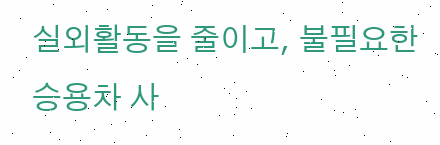실외활동을 줄이고, 불필요한 승용차 사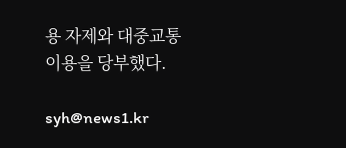용 자제와 대중교통 이용을 당부했다.

syh@news1.kr